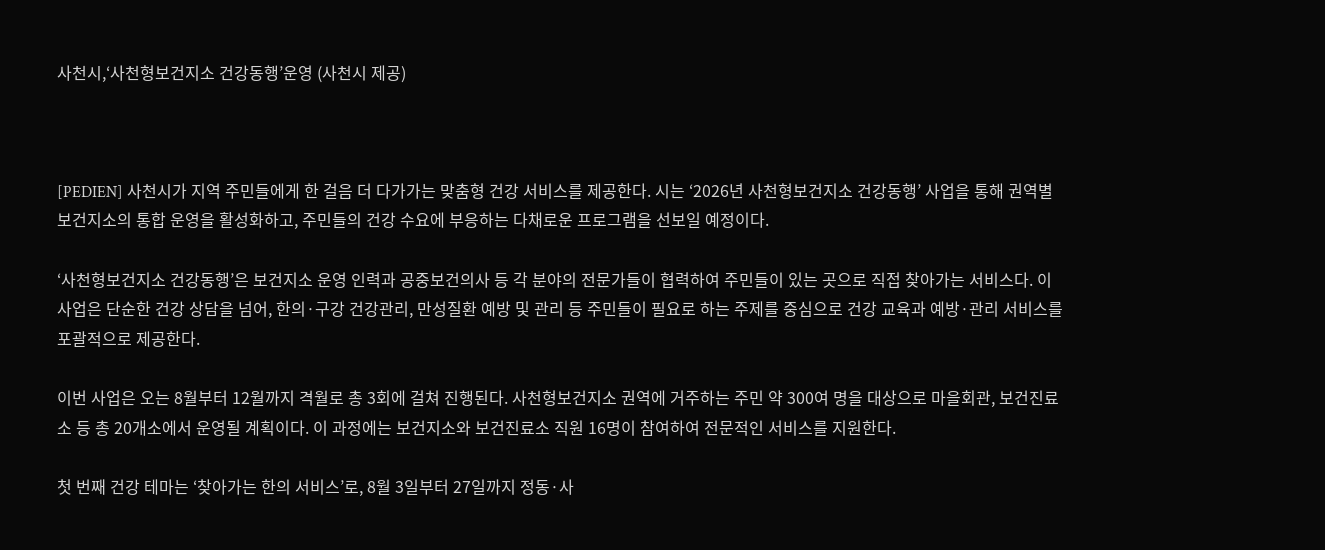사천시,‘사천형보건지소 건강동행’운영 (사천시 제공)



[PEDIEN] 사천시가 지역 주민들에게 한 걸음 더 다가가는 맞춤형 건강 서비스를 제공한다. 시는 ‘2026년 사천형보건지소 건강동행’ 사업을 통해 권역별 보건지소의 통합 운영을 활성화하고, 주민들의 건강 수요에 부응하는 다채로운 프로그램을 선보일 예정이다.

‘사천형보건지소 건강동행’은 보건지소 운영 인력과 공중보건의사 등 각 분야의 전문가들이 협력하여 주민들이 있는 곳으로 직접 찾아가는 서비스다. 이 사업은 단순한 건강 상담을 넘어, 한의·구강 건강관리, 만성질환 예방 및 관리 등 주민들이 필요로 하는 주제를 중심으로 건강 교육과 예방·관리 서비스를 포괄적으로 제공한다.

이번 사업은 오는 8월부터 12월까지 격월로 총 3회에 걸쳐 진행된다. 사천형보건지소 권역에 거주하는 주민 약 300여 명을 대상으로 마을회관, 보건진료소 등 총 20개소에서 운영될 계획이다. 이 과정에는 보건지소와 보건진료소 직원 16명이 참여하여 전문적인 서비스를 지원한다.

첫 번째 건강 테마는 ‘찾아가는 한의 서비스’로, 8월 3일부터 27일까지 정동·사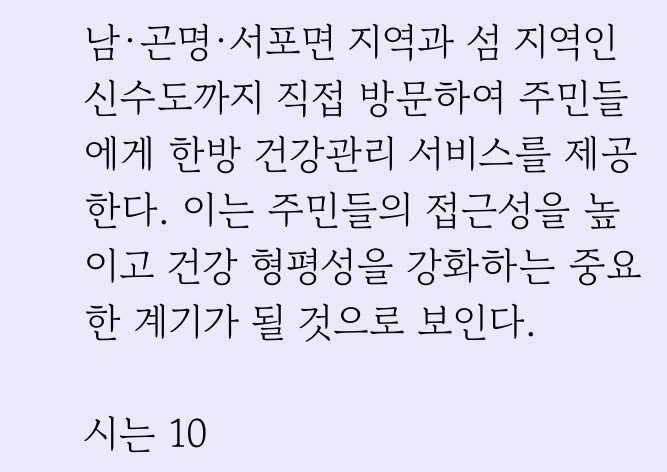남·곤명·서포면 지역과 섬 지역인 신수도까지 직접 방문하여 주민들에게 한방 건강관리 서비스를 제공한다. 이는 주민들의 접근성을 높이고 건강 형평성을 강화하는 중요한 계기가 될 것으로 보인다.

시는 10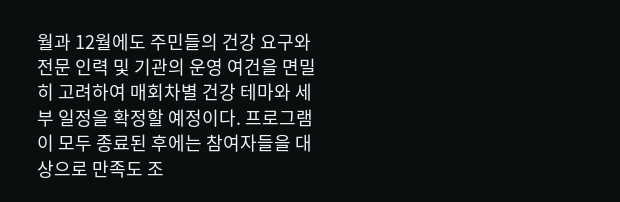월과 12월에도 주민들의 건강 요구와 전문 인력 및 기관의 운영 여건을 면밀히 고려하여 매회차별 건강 테마와 세부 일정을 확정할 예정이다. 프로그램이 모두 종료된 후에는 참여자들을 대상으로 만족도 조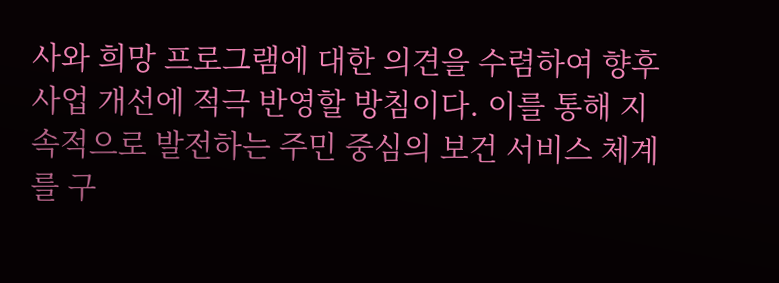사와 희망 프로그램에 대한 의견을 수렴하여 향후 사업 개선에 적극 반영할 방침이다. 이를 통해 지속적으로 발전하는 주민 중심의 보건 서비스 체계를 구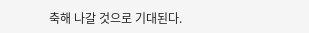축해 나갈 것으로 기대된다.